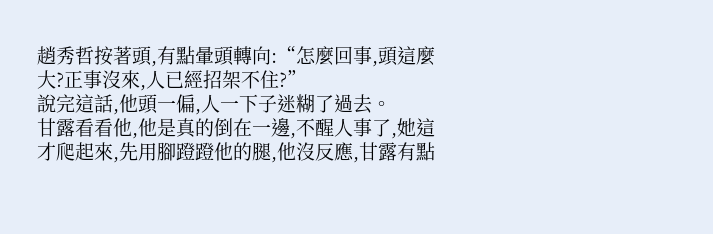趙秀哲按著頭,有點暈頭轉向:“怎麼回事,頭這麼大?正事沒來,人已經招架不住?”
說完這話,他頭一偏,人一下子迷糊了過去。
甘露看看他,他是真的倒在一邊,不醒人事了,她這才爬起來,先用腳蹬蹬他的腿,他沒反應,甘露有點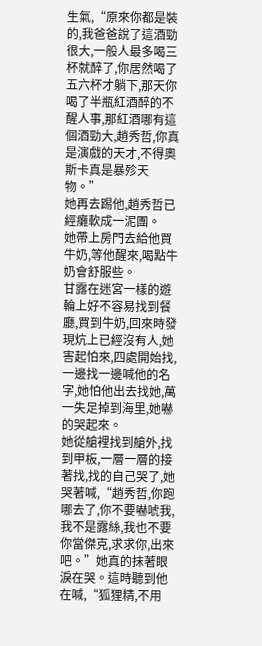生氣,“原來你都是裝的,我爸爸說了這酒勁很大,一般人最多喝三杯就醉了,你居然喝了五六杯才躺下,那天你喝了半瓶紅酒醉的不醒人事,那紅酒哪有這個酒勁大,趙秀哲,你真是演戲的天才,不得奧斯卡真是暴殄天物。”
她再去踢他,趙秀哲已經癱軟成一泥團。
她帶上房門去給他買牛奶,等他醒來,喝點牛奶會舒服些。
甘露在迷宮一樣的遊輪上好不容易找到餐廳,買到牛奶,回來時發現炕上已經沒有人,她害起怕來,四處開始找,一邊找一邊喊他的名字,她怕他出去找她,萬一失足掉到海里,她嚇的哭起來。
她從艙裡找到艙外,找到甲板,一層一層的接著找,找的自己哭了,她哭著喊,“趙秀哲,你跑哪去了,你不要嚇唬我,我不是露絲,我也不要你當傑克,求求你,出來吧。”她真的抹著眼淚在哭。這時聽到他在喊,“狐狸精,不用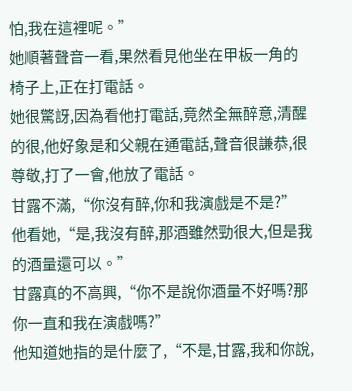怕,我在這裡呢。”
她順著聲音一看,果然看見他坐在甲板一角的椅子上,正在打電話。
她很驚訝,因為看他打電話,竟然全無醉意,清醒的很,他好象是和父親在通電話,聲音很謙恭,很尊敬,打了一會,他放了電話。
甘露不滿,“你沒有醉,你和我演戲是不是?”
他看她,“是,我沒有醉,那酒雖然勁很大,但是我的酒量還可以。”
甘露真的不高興,“你不是說你酒量不好嗎?那你一直和我在演戲嗎?”
他知道她指的是什麼了,“不是,甘露,我和你說,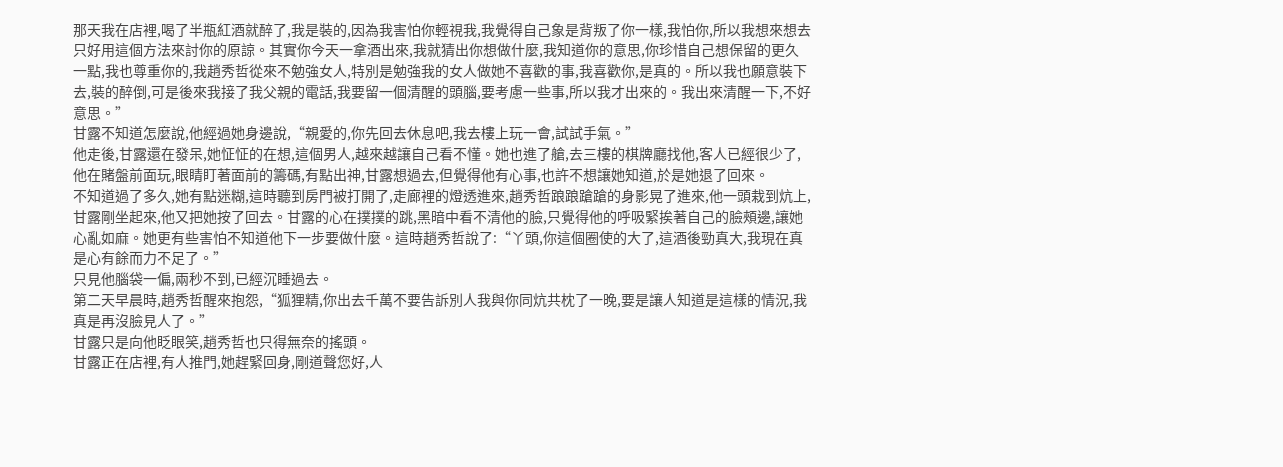那天我在店裡,喝了半瓶紅酒就醉了,我是裝的,因為我害怕你輕視我,我覺得自己象是背叛了你一樣,我怕你,所以我想來想去只好用這個方法來討你的原諒。其實你今天一拿酒出來,我就猜出你想做什麼,我知道你的意思,你珍惜自己想保留的更久一點,我也尊重你的,我趙秀哲從來不勉強女人,特別是勉強我的女人做她不喜歡的事,我喜歡你,是真的。所以我也願意裝下去,裝的醉倒,可是後來我接了我父親的電話,我要留一個清醒的頭腦,要考慮一些事,所以我才出來的。我出來清醒一下,不好意思。”
甘露不知道怎麼說,他經過她身邊說,“親愛的,你先回去休息吧,我去樓上玩一會,試試手氣。”
他走後,甘露還在發呆,她怔怔的在想,這個男人,越來越讓自己看不懂。她也進了艙,去三樓的棋牌廳找他,客人已經很少了,他在賭盤前面玩,眼睛盯著面前的籌碼,有點出神,甘露想過去,但覺得他有心事,也許不想讓她知道,於是她退了回來。
不知道過了多久,她有點迷糊,這時聽到房門被打開了,走廊裡的燈透進來,趙秀哲踉踉蹌蹌的身影晃了進來,他一頭栽到炕上,甘露剛坐起來,他又把她按了回去。甘露的心在撲撲的跳,黑暗中看不清他的臉,只覺得他的呼吸緊挨著自己的臉頰邊,讓她心亂如麻。她更有些害怕不知道他下一步要做什麼。這時趙秀哲說了:“丫頭,你這個圈使的大了,這酒後勁真大,我現在真是心有餘而力不足了。”
只見他腦袋一偏,兩秒不到,已經沉睡過去。
第二天早晨時,趙秀哲醒來抱怨,“狐狸精,你出去千萬不要告訴別人我與你同炕共枕了一晚,要是讓人知道是這樣的情況,我真是再沒臉見人了。”
甘露只是向他眨眼笑,趙秀哲也只得無奈的搖頭。
甘露正在店裡,有人推門,她趕緊回身,剛道聲您好,人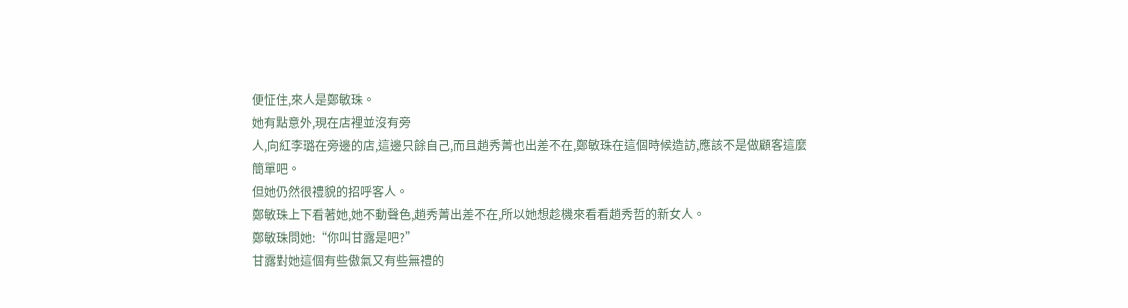便怔住,來人是鄭敏珠。
她有點意外,現在店裡並沒有旁
人,向紅李璐在旁邊的店,這邊只餘自己,而且趙秀菁也出差不在,鄭敏珠在這個時候造訪,應該不是做顧客這麼簡單吧。
但她仍然很禮貌的招呼客人。
鄭敏珠上下看著她,她不動聲色,趙秀菁出差不在,所以她想趁機來看看趙秀哲的新女人。
鄭敏珠問她:“你叫甘露是吧?”
甘露對她這個有些傲氣又有些無禮的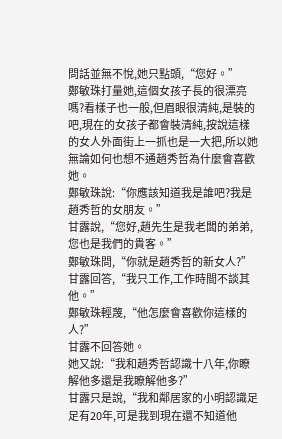問話並無不悅,她只點頭,“您好。”
鄭敏珠打量她,這個女孩子長的很漂亮嗎?看樣子也一般,但眉眼很清純,是裝的吧,現在的女孩子都會裝清純,按說這樣的女人外面街上一抓也是一大把,所以她無論如何也想不通趙秀哲為什麼會喜歡她。
鄭敏珠說:“你應該知道我是誰吧?我是趙秀哲的女朋友。”
甘露說,“您好,趙先生是我老闆的弟弟,您也是我們的貴客。”
鄭敏珠問,“你就是趙秀哲的新女人?”
甘露回答,“我只工作,工作時間不談其他。”
鄭敏珠輕蔑,“他怎麼會喜歡你這樣的人?”
甘露不回答她。
她又說:“我和趙秀哲認識十八年,你瞭解他多還是我瞭解他多?”
甘露只是說,“我和鄰居家的小明認識足足有20年,可是我到現在還不知道他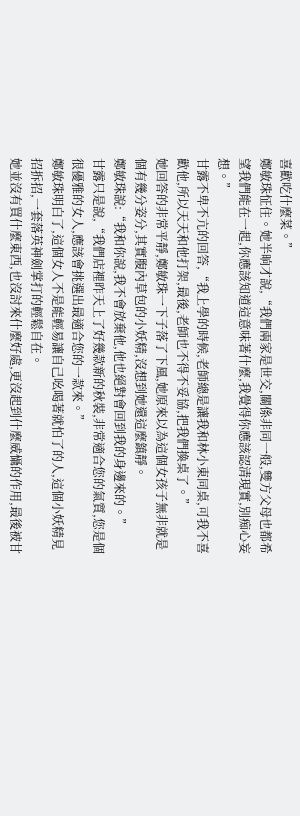喜歡吃什麼菜。”
鄭敏珠怔住。她半晌才說,“我們兩家是世交,關係非同一般,雙方父母也都希望我們能在一起,你應該知道這意味著什麼,我覺得你應該認清現實,別痴心妄想。”
甘露不卑不亢的回答,“我上學的時候,老師總是讓我和林小東同桌,可我不喜歡他,所以天天和他打架,最後,老師也不得不妥協,把我們換桌了。”
她回答的非常平靜,鄭敏珠一下子落了下風,她原來以為這個女孩子無非就是個有幾分姿分,其實腹內草包的小妖精,沒想到她還這麼鎮靜。
鄭敏珠說:“我和你說,我不會放棄他,他也絕對會回到我的身邊來的。”
甘露只是說,“我們店裡昨天上了好幾款新的秋裝,非常適合您的氣質,您是個很優雅的女人,應該會挑選出最適合您的一款來。”
鄭敏珠明白了,這個女人不是能輕易讓自己吆喝著就怕了的人,這個小妖精見招拆招,一套落英神劍掌打的輕鬆自在。
她並沒有買什麼東西,也沒討來什麼好處,更沒起到什麼威懾的作用,最後被甘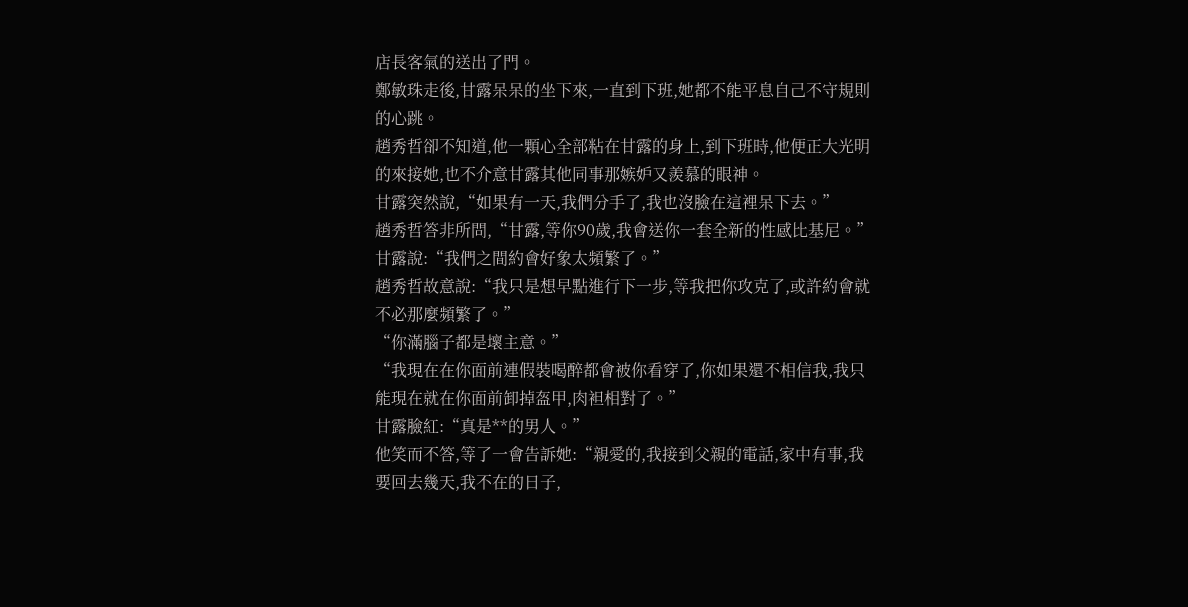店長客氣的送出了門。
鄭敏珠走後,甘露呆呆的坐下來,一直到下班,她都不能平息自己不守規則的心跳。
趙秀哲卻不知道,他一顆心全部粘在甘露的身上,到下班時,他便正大光明的來接她,也不介意甘露其他同事那嫉妒又羨慕的眼神。
甘露突然說,“如果有一天,我們分手了,我也沒臉在這裡呆下去。”
趙秀哲答非所問,“甘露,等你90歲,我會送你一套全新的性感比基尼。”
甘露說:“我們之間約會好象太頻繁了。”
趙秀哲故意說:“我只是想早點進行下一步,等我把你攻克了,或許約會就不必那麼頻繁了。”
“你滿腦子都是壞主意。”
“我現在在你面前連假裝喝醉都會被你看穿了,你如果還不相信我,我只能現在就在你面前卸掉盔甲,肉袒相對了。”
甘露臉紅:“真是**的男人。”
他笑而不答,等了一會告訴她:“親愛的,我接到父親的電話,家中有事,我要回去幾天,我不在的日子,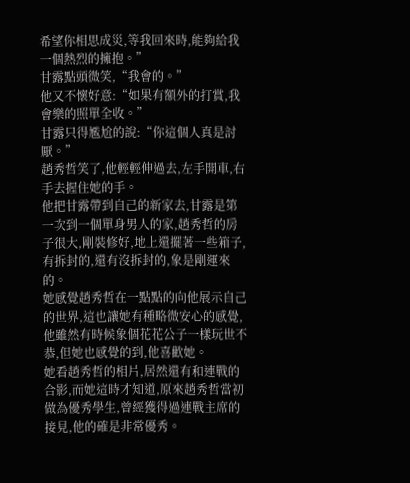希望你相思成災,等我回來時,能夠給我一個熱烈的擁抱。”
甘露點頭微笑,“我會的。”
他又不懷好意:“如果有額外的打賞,我會樂的照單全收。”
甘露只得尷尬的說:“你這個人真是討厭。”
趙秀哲笑了,他輕輕伸過去,左手開車,右手去握住她的手。
他把甘露帶到自己的新家去,甘露是第一次到一個單身男人的家,趙秀哲的房子很大,剛裝修好,地上還擺著一些箱子,有拆封的,還有沒拆封的,象是剛運來的。
她感覺趙秀哲在一點點的向他展示自己的世界,這也讓她有種略微安心的感覺,他雖然有時候象個花花公子一樣玩世不恭,但她也感覺的到,他喜歡她。
她看趙秀哲的相片,居然還有和連戰的合影,而她這時才知道,原來趙秀哲當初做為優秀學生,曾經獲得過連戰主席的接見,他的確是非常優秀。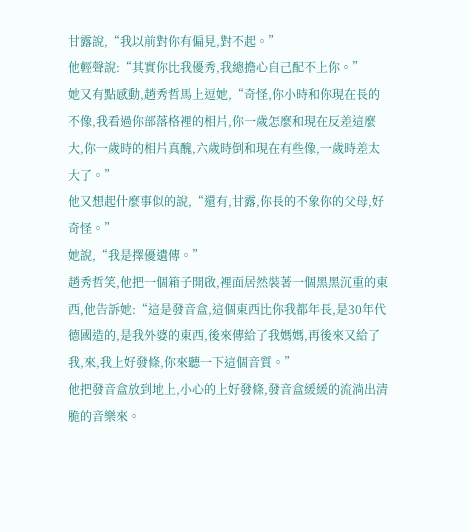甘露說,“我以前對你有偏見,對不起。”
他輕聲說:“其實你比我優秀,我總擔心自己配不上你。”
她又有點感動,趙秀哲馬上逗她,“奇怪,你小時和你現在長的不像,我看過你部落格裡的相片,你一歲怎麼和現在反差這麼大,你一歲時的相片真醜,六歲時倒和現在有些像,一歲時差太大了。”
他又想起什麼事似的說,“還有,甘露,你長的不象你的父母,好奇怪。”
她說,“我是擇優遺傳。”
趙秀哲笑,他把一個箱子開啟,裡面居然裝著一個黑黑沉重的東西,他告訴她:“這是發音盒,這個東西比你我都年長,是30年代德國造的,是我外婆的東西,後來傳給了我媽媽,再後來又給了我,來,我上好發條,你來聽一下這個音質。”
他把發音盒放到地上,小心的上好發條,發音盒緩緩的流淌出清脆的音樂來。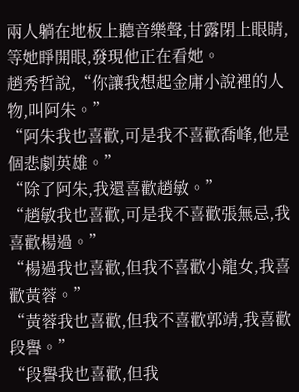兩人躺在地板上聽音樂聲,甘露閉上眼睛,等她睜開眼,發現他正在看她。
趙秀哲說,“你讓我想起金庸小說裡的人物,叫阿朱。”
“阿朱我也喜歡,可是我不喜歡喬峰,他是個悲劇英雄。”
“除了阿朱,我還喜歡趙敏。”
“趙敏我也喜歡,可是我不喜歡張無忌,我喜歡楊過。”
“楊過我也喜歡,但我不喜歡小龍女,我喜歡黃蓉。”
“黃蓉我也喜歡,但我不喜歡郭靖,我喜歡段譽。”
“段譽我也喜歡,但我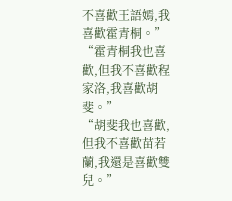不喜歡王語嫣,我喜歡霍青桐。”
“霍青桐我也喜歡,但我不喜歡程家洛,我喜歡胡斐。”
“胡斐我也喜歡,但我不喜歡苗若蘭,我還是喜歡雙兒。”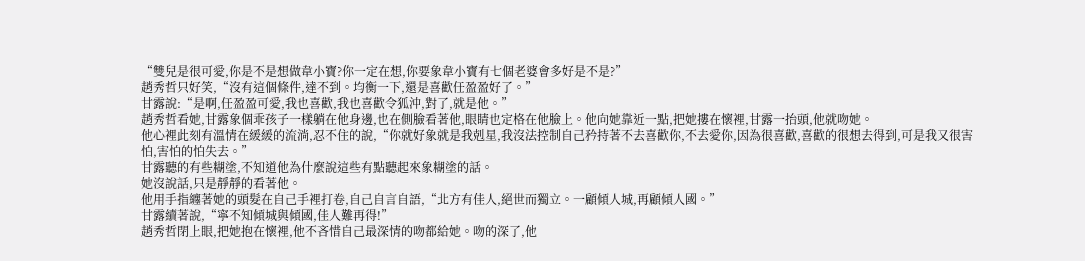“雙兒是很可愛,你是不是想做韋小寶?你一定在想,你要象韋小寶有七個老婆會多好是不是?”
趙秀哲只好笑,“沒有這個條件,達不到。均衡一下,還是喜歡任盈盈好了。”
甘露說:“是啊,任盈盈可愛,我也喜歡,我也喜歡令狐沖,對了,就是他。”
趙秀哲看她,甘露象個乖孩子一樣躺在他身邊,也在側臉看著他,眼睛也定格在他臉上。他向她靠近一點,把她摟在懷裡,甘露一抬頭,他就吻她。
他心裡此刻有溫情在緩緩的流淌,忍不住的說,“你就好象就是我剋星,我沒法控制自己矜持著不去喜歡你,不去愛你,因為很喜歡,喜歡的很想去得到,可是我又很害怕,害怕的怕失去。”
甘露聽的有些糊塗,不知道他為什麼說這些有點聽起來象糊塗的話。
她沒說話,只是靜靜的看著他。
他用手指纏著她的頭髮在自己手裡打卷,自己自言自語,“北方有佳人,絕世而獨立。一顧傾人城,再顧傾人國。”
甘露續著說,“寧不知傾城與傾國,佳人難再得!”
趙秀哲閉上眼,把她抱在懷裡,他不吝惜自己最深情的吻都給她。吻的深了,他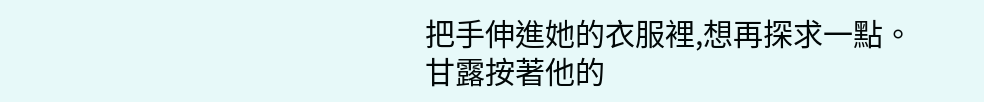把手伸進她的衣服裡,想再探求一點。
甘露按著他的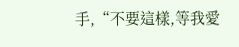手,“不要這樣,等我愛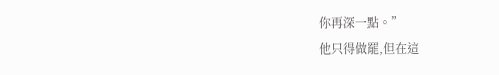你再深一點。”
他只得做罷,但在這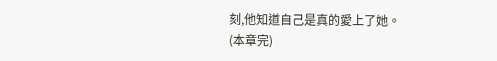刻,他知道自己是真的愛上了她。
(本章完)